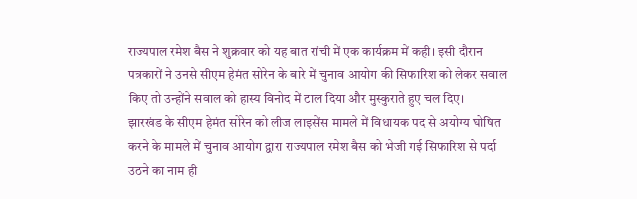राज्यपाल रमेश बैस ने शुक्रवार को यह बात रांची में एक कार्यक्रम में कही। इसी दौरान पत्रकारों ने उनसे सीएम हेमंत सोरेन के बारे में चुनाव आयोग की सिफारिश को लेकर सवाल किए तो उन्होंने सवाल को हास्य विनोद में टाल दिया और मुस्कुराते हुए चल दिए।
झारखंड के सीएम हेमंत सोरेन को लीज लाइसेंस मामले में विधायक पद से अयोग्य घोषित करने के मामले में चुनाव आयोग द्वारा राज्यपाल रमेश बैस को भेजी गई सिफारिश से पर्दा उठने का नाम ही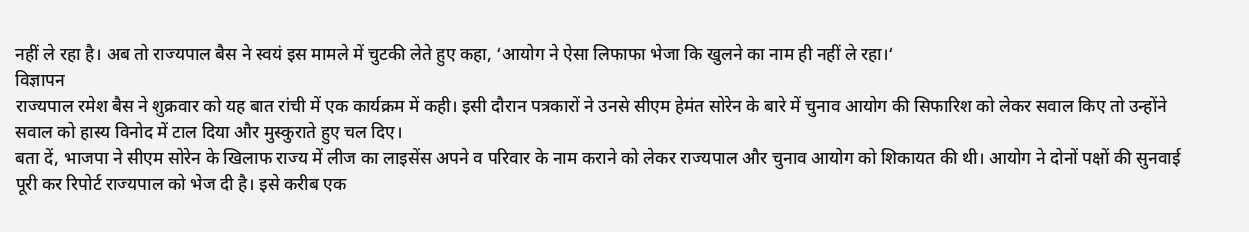नहीं ले रहा है। अब तो राज्यपाल बैस ने स्वयं इस मामले में चुटकी लेते हुए कहा, ‘आयोग ने ऐसा लिफाफा भेजा कि खुलने का नाम ही नहीं ले रहा।‘
विज्ञापन
राज्यपाल रमेश बैस ने शुक्रवार को यह बात रांची में एक कार्यक्रम में कही। इसी दौरान पत्रकारों ने उनसे सीएम हेमंत सोरेन के बारे में चुनाव आयोग की सिफारिश को लेकर सवाल किए तो उन्होंने सवाल को हास्य विनोद में टाल दिया और मुस्कुराते हुए चल दिए।
बता दें, भाजपा ने सीएम सोरेन के खिलाफ राज्य में लीज का लाइसेंस अपने व परिवार के नाम कराने को लेकर राज्यपाल और चुनाव आयोग को शिकायत की थी। आयोग ने दोनों पक्षों की सुनवाई पूरी कर रिपोर्ट राज्यपाल को भेज दी है। इसे करीब एक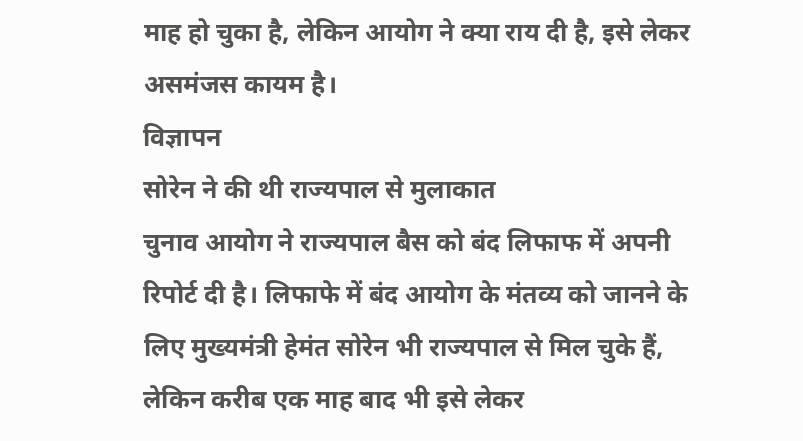माह हो चुका है, लेकिन आयोग ने क्या राय दी है, इसे लेकर असमंजस कायम है।
विज्ञापन
सोरेन ने की थी राज्यपाल से मुलाकात
चुनाव आयोग ने राज्यपाल बैस को बंद लिफाफ में अपनी रिपोर्ट दी है। लिफाफे में बंद आयोग के मंतव्य को जानने के लिए मुख्यमंत्री हेमंत सोरेन भी राज्यपाल से मिल चुके हैं, लेकिन करीब एक माह बाद भी इसे लेकर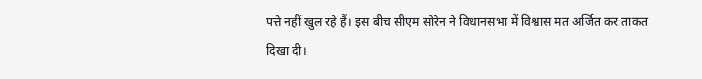पत्ते नहीं खुल रहे हैं। इस बीच सीएम सोरेन ने विधानसभा में विश्वास मत अर्जित कर ताकत दिखा दी।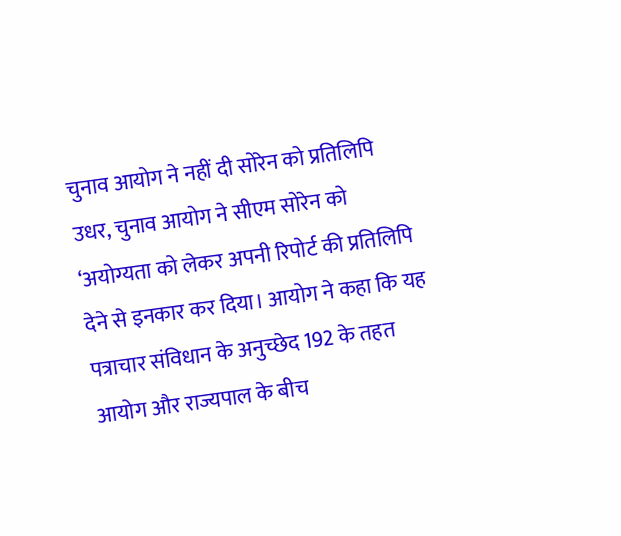चुनाव आयोग ने नहीं दी सोरेन को प्रतिलिपि
उधर, चुनाव आयोग ने सीएम सोरेन को ‘अयोग्यता को लेकर अपनी रिपोर्ट की प्रतिलिपि देने से इनकार कर दिया। आयोग ने कहा कि यह पत्राचार संविधान के अनुच्छेद 192 के तहत आयोग और राज्यपाल के बीच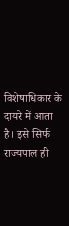विशेषाधिकार के दायरे में आता है। इसे सिर्फ राज्यपाल ही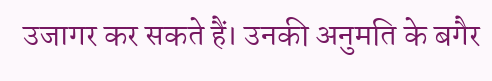उजागर कर सकते हैं। उनकी अनुमति के बगैर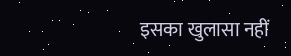इसका खुलासा नहीं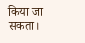किया जा सकता।